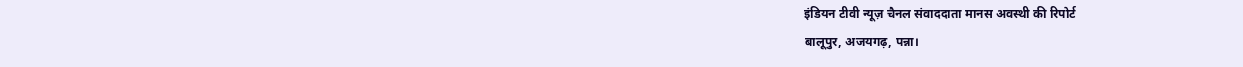इंडियन टीवी न्यूज़ चैनल संवाददाता मानस अवस्थी की रिपोर्ट
बालूपुर, अजयगढ़, पन्ना।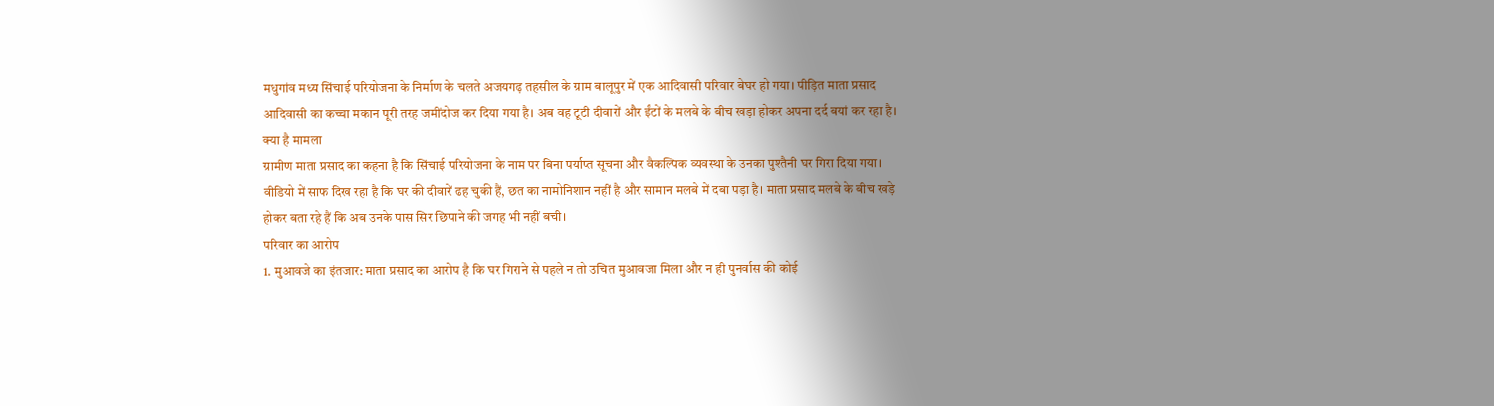मधुगांव मध्य सिंचाई परियोजना के निर्माण के चलते अजयगढ़ तहसील के ग्राम बालूपुर में एक आदिवासी परिवार बेघर हो गया। पीड़ित माता प्रसाद आदिवासी का कच्चा मकान पूरी तरह जमींदोज कर दिया गया है। अब वह टूटी दीवारों और ईंटों के मलबे के बीच खड़ा होकर अपना दर्द बयां कर रहा है।
क्या है मामला
ग्रामीण माता प्रसाद का कहना है कि सिंचाई परियोजना के नाम पर बिना पर्याप्त सूचना और वैकल्पिक व्यवस्था के उनका पुश्तैनी घर गिरा दिया गया। वीडियो में साफ दिख रहा है कि घर की दीवारें ढह चुकी हैं, छत का नामोनिशान नहीं है और सामान मलबे में दबा पड़ा है। माता प्रसाद मलबे के बीच खड़े होकर बता रहे हैं कि अब उनके पास सिर छिपाने की जगह भी नहीं बची।
परिवार का आरोप
1. मुआवजे का इंतजार: माता प्रसाद का आरोप है कि घर गिराने से पहले न तो उचित मुआवजा मिला और न ही पुनर्वास की कोई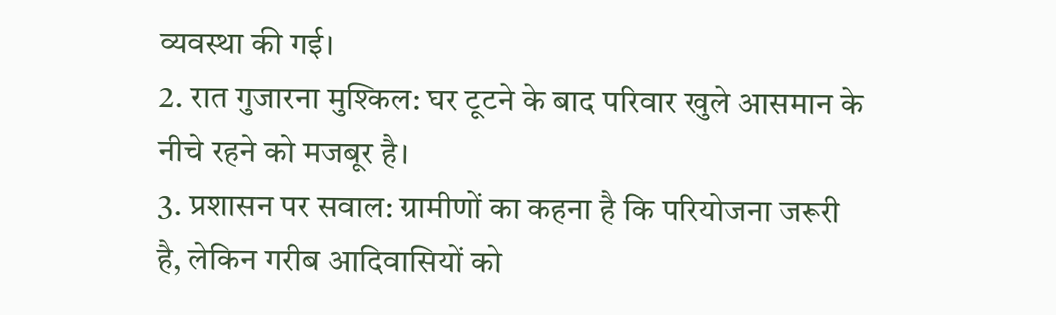व्यवस्था की गई।
2. रात गुजारना मुश्किल: घर टूटने के बाद परिवार खुले आसमान के नीचे रहने को मजबूर है।
3. प्रशासन पर सवाल: ग्रामीणों का कहना है कि परियोजना जरूरी है, लेकिन गरीब आदिवासियों को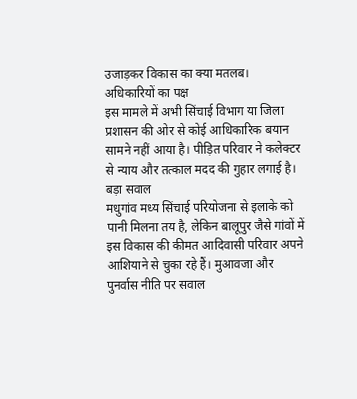उजाड़कर विकास का क्या मतलब।
अधिकारियों का पक्ष
इस मामले में अभी सिंचाई विभाग या जिला प्रशासन की ओर से कोई आधिकारिक बयान सामने नहीं आया है। पीड़ित परिवार ने कलेक्टर से न्याय और तत्काल मदद की गुहार लगाई है।
बड़ा सवाल
मधुगांव मध्य सिंचाई परियोजना से इलाके को पानी मिलना तय है, लेकिन बालूपुर जैसे गांवों में इस विकास की कीमत आदिवासी परिवार अपने आशियाने से चुका रहे हैं। मुआवजा और पुनर्वास नीति पर सवाल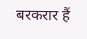बरकरार हैं